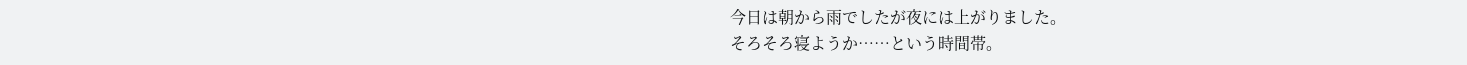今日は朝から雨でしたが夜には上がりました。
そろそろ寝ようか……という時間帯。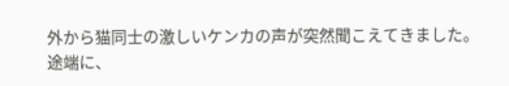外から猫同士の激しいケンカの声が突然聞こえてきました。
途端に、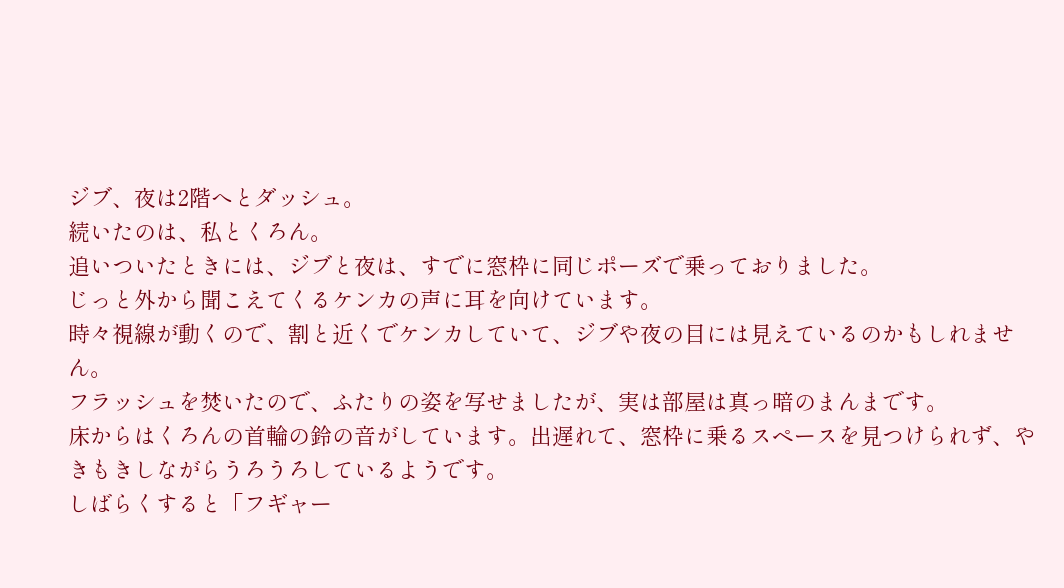ジブ、夜は2階へとダッシュ。
続いたのは、私とくろん。
追いついたときには、ジブと夜は、すでに窓枠に同じポーズで乗っておりました。
じっと外から聞こえてくるケンカの声に耳を向けています。
時々視線が動くので、割と近くでケンカしていて、ジブや夜の目には見えているのかもしれません。
フラッシュを焚いたので、ふたりの姿を写せましたが、実は部屋は真っ暗のまんまです。
床からはくろんの首輪の鈴の音がしています。出遅れて、窓枠に乗るスペースを見つけられず、やきもきしながらうろうろしているようです。
しばらくすると「フギャー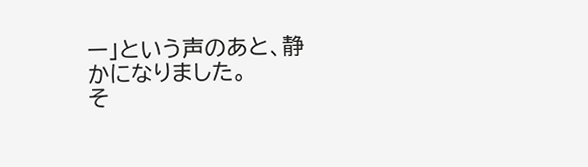ー」という声のあと、静かになりました。
そ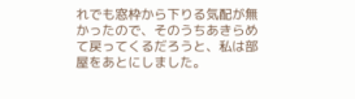れでも窓枠から下りる気配が無かったので、そのうちあきらめて戻ってくるだろうと、私は部屋をあとにしました。